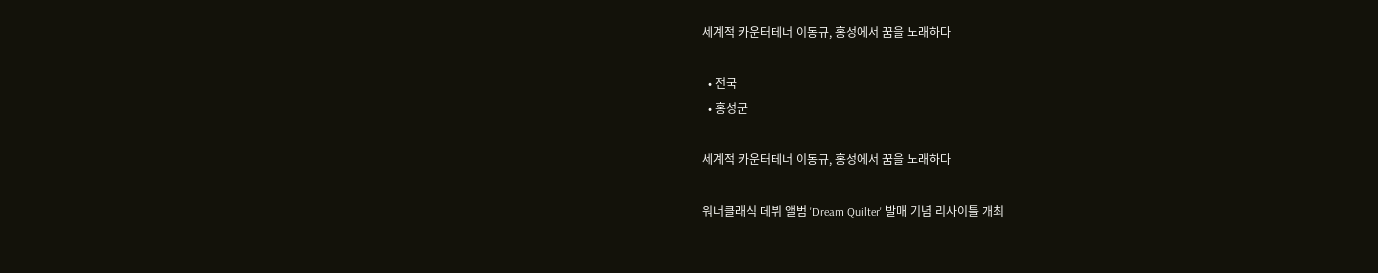세계적 카운터테너 이동규, 홍성에서 꿈을 노래하다

  • 전국
  • 홍성군

세계적 카운터테너 이동규, 홍성에서 꿈을 노래하다

워너클래식 데뷔 앨범 'Dream Quilter' 발매 기념 리사이틀 개최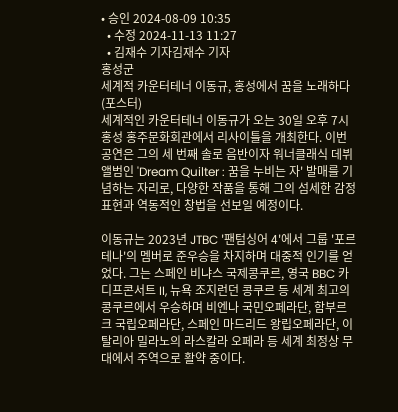• 승인 2024-08-09 10:35
  • 수정 2024-11-13 11:27
  • 김재수 기자김재수 기자
홍성군
세계적 카운터테너 이동규, 홍성에서 꿈을 노래하다(포스터)
세계적인 카운터테너 이동규가 오는 30일 오후 7시 홍성 홍주문화회관에서 리사이틀을 개최한다. 이번 공연은 그의 세 번째 솔로 음반이자 워너클래식 데뷔 앨범인 'Dream Quilter : 꿈을 누비는 자' 발매를 기념하는 자리로, 다양한 작품을 통해 그의 섬세한 감정 표현과 역동적인 창법을 선보일 예정이다.

이동규는 2023년 JTBC '팬텀싱어 4'에서 그룹 '포르테나'의 멤버로 준우승을 차지하며 대중적 인기를 얻었다. 그는 스페인 비냐스 국제콩쿠르, 영국 BBC 카디프콘서트 II, 뉴욕 조지런던 콩쿠르 등 세계 최고의 콩쿠르에서 우승하며 비엔나 국민오페라단, 함부르크 국립오페라단, 스페인 마드리드 왕립오페라단, 이탈리아 밀라노의 라스칼라 오페라 등 세계 최정상 무대에서 주역으로 활약 중이다.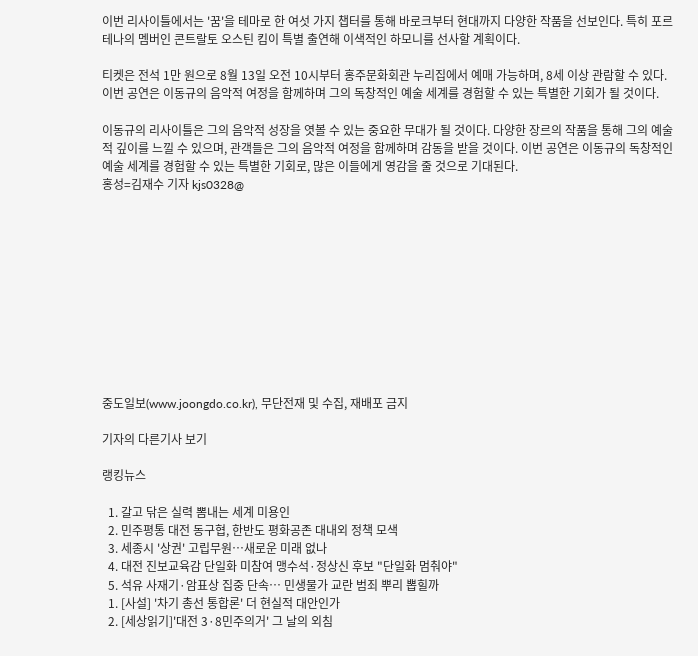이번 리사이틀에서는 '꿈'을 테마로 한 여섯 가지 챕터를 통해 바로크부터 현대까지 다양한 작품을 선보인다. 특히 포르테나의 멤버인 콘트랄토 오스틴 킴이 특별 출연해 이색적인 하모니를 선사할 계획이다.

티켓은 전석 1만 원으로 8월 13일 오전 10시부터 홍주문화회관 누리집에서 예매 가능하며, 8세 이상 관람할 수 있다. 이번 공연은 이동규의 음악적 여정을 함께하며 그의 독창적인 예술 세계를 경험할 수 있는 특별한 기회가 될 것이다.

이동규의 리사이틀은 그의 음악적 성장을 엿볼 수 있는 중요한 무대가 될 것이다. 다양한 장르의 작품을 통해 그의 예술적 깊이를 느낄 수 있으며, 관객들은 그의 음악적 여정을 함께하며 감동을 받을 것이다. 이번 공연은 이동규의 독창적인 예술 세계를 경험할 수 있는 특별한 기회로, 많은 이들에게 영감을 줄 것으로 기대된다.
홍성=김재수 기자 kjs0328@











중도일보(www.joongdo.co.kr), 무단전재 및 수집, 재배포 금지

기자의 다른기사 보기

랭킹뉴스

  1. 갈고 닦은 실력 뽐내는 세계 미용인
  2. 민주평통 대전 동구협, 한반도 평화공존 대내외 정책 모색
  3. 세종시 '상권' 고립무원…새로운 미래 없나
  4. 대전 진보교육감 단일화 미참여 맹수석·정상신 후보 "단일화 멈춰야"
  5. 석유 사재기·암표상 집중 단속… 민생물가 교란 범죄 뿌리 뽑힐까
  1. [사설] '차기 총선 통합론' 더 현실적 대안인가
  2. [세상읽기]'대전 3·8민주의거' 그 날의 외침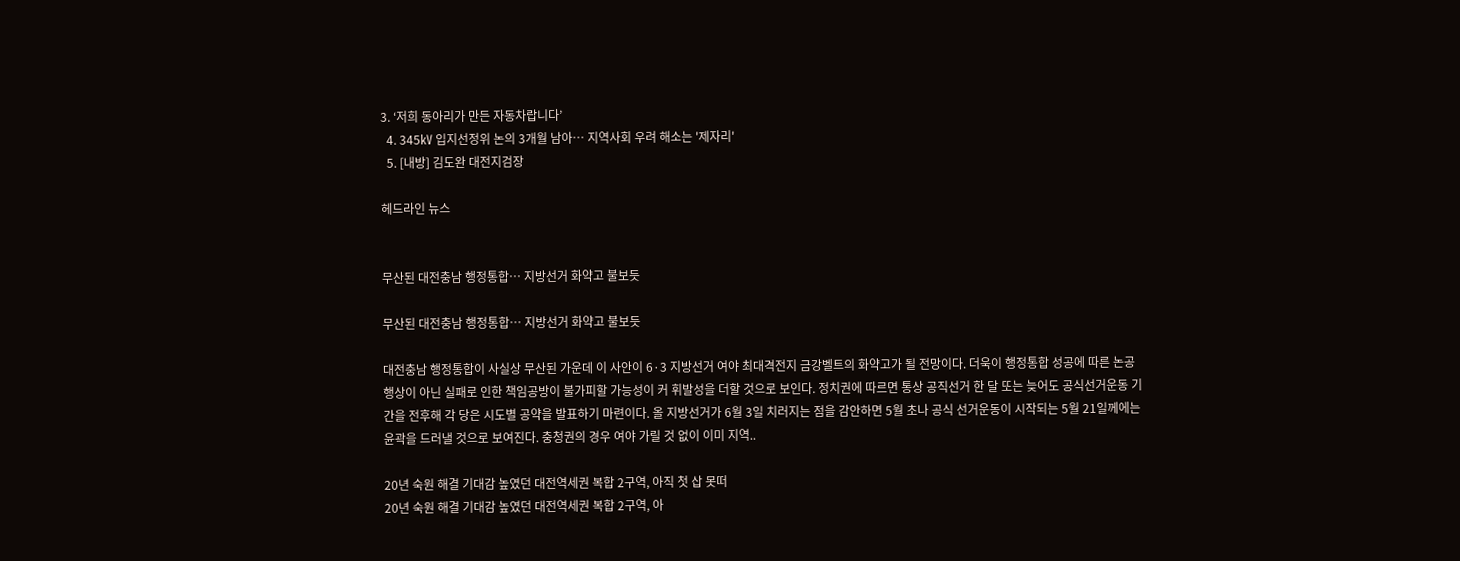3. ‘저희 동아리가 만든 자동차랍니다’
  4. 345㎸ 입지선정위 논의 3개월 남아… 지역사회 우려 해소는 '제자리'
  5. [내방] 김도완 대전지검장

헤드라인 뉴스


무산된 대전충남 행정통합… 지방선거 화약고 불보듯

무산된 대전충남 행정통합… 지방선거 화약고 불보듯

대전충남 행정통합이 사실상 무산된 가운데 이 사안이 6·3 지방선거 여야 최대격전지 금강벨트의 화약고가 될 전망이다. 더욱이 행정통합 성공에 따른 논공행상이 아닌 실패로 인한 책임공방이 불가피할 가능성이 커 휘발성을 더할 것으로 보인다. 정치권에 따르면 통상 공직선거 한 달 또는 늦어도 공식선거운동 기간을 전후해 각 당은 시도별 공약을 발표하기 마련이다. 올 지방선거가 6월 3일 치러지는 점을 감안하면 5월 초나 공식 선거운동이 시작되는 5월 21일께에는 윤곽을 드러낼 것으로 보여진다. 충청권의 경우 여야 가릴 것 없이 이미 지역..

20년 숙원 해결 기대감 높였던 대전역세권 복합 2구역, 아직 첫 삽 못떠
20년 숙원 해결 기대감 높였던 대전역세권 복합 2구역, 아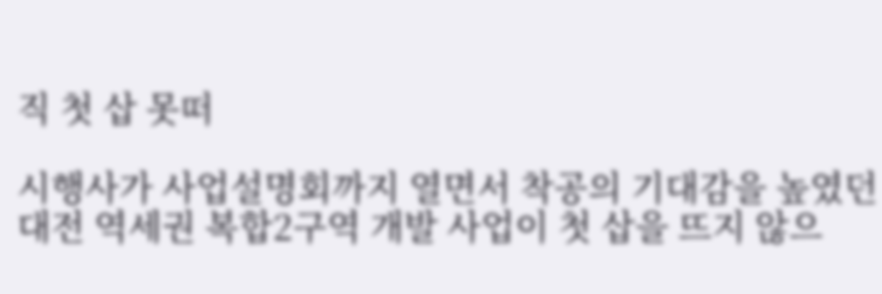직 첫 삽 못떠

시행사가 사업설명회까지 열면서 착공의 기대감을 높였던 대전 역세권 복합2구역 개발 사업이 첫 삽을 뜨지 않으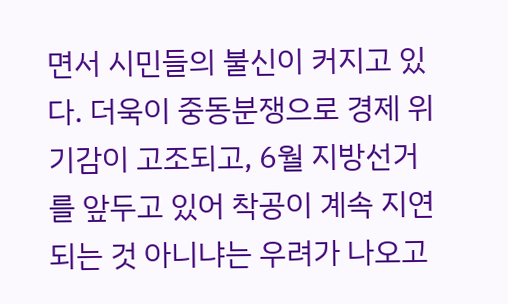면서 시민들의 불신이 커지고 있다. 더욱이 중동분쟁으로 경제 위기감이 고조되고, 6월 지방선거를 앞두고 있어 착공이 계속 지연되는 것 아니냐는 우려가 나오고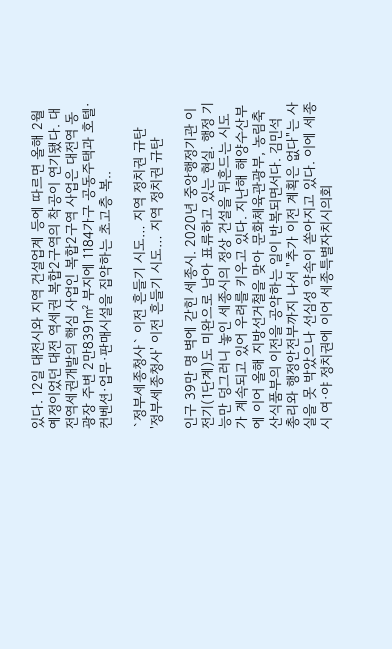있다. 12일 대전시와 지역 건설업계 등에 따르면 올해 2월 예정이었던 대전 역세권 복합2구역의 착공이 연기됐다. 대전역세권개발의 핵심 사업인 복합2구역 사업은 대전역 동광장 주변 2만8391㎡ 부지에 1184가구 공동주택과 호텔·컨벤션·업무·판매시설을 집약하는 초고층 복..

`정부세종청사` 이전 흔들기 시도… 지역 정치권 규탄
'정부세종청사' 이전 흔들기 시도… 지역 정치권 규탄

인구 39만 명 벽에 갇힌 세종시. 2020년 중앙행정기관 이전기(1단계)도 미완으로 남아 표류하고 있는 현실. 행정 기능만 덩그러니 놓인 세종시의 정상 건설을 뒤흔드는 시도가 계속되고 있어 우려를 키우고 있다. 지난해 해양수산부에 이어 올해 지방선거철을 맞아 문화체육관광부, 농림축산식품부의 이전을 공약하는 일이 반복되면서다. 김민석 총리와 행정안전부까지 나서 "추가 이전 계획은 없다"는 사실을 못 박았으나 선심성 약속이 쏟아지고 있다. 이에 세종시 여·야 정치권에 이어 세종특별자치시의회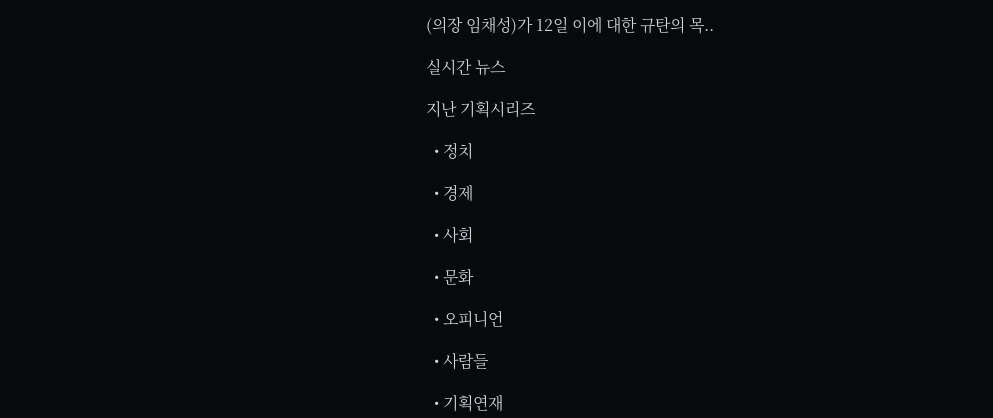(의장 임채성)가 12일 이에 대한 규탄의 목..

실시간 뉴스

지난 기획시리즈

  • 정치

  • 경제

  • 사회

  • 문화

  • 오피니언

  • 사람들

  • 기획연재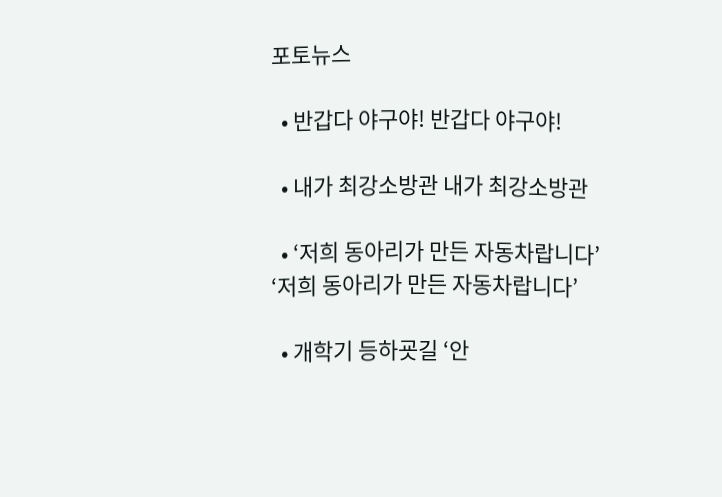포토뉴스

  • 반갑다 야구야! 반갑다 야구야!

  • 내가 최강소방관 내가 최강소방관

  • ‘저희 동아리가 만든 자동차랍니다’ ‘저희 동아리가 만든 자동차랍니다’

  • 개학기 등하굣길 ‘안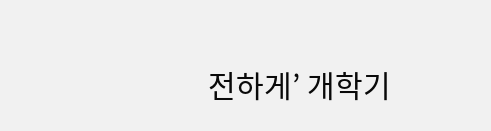전하게’ 개학기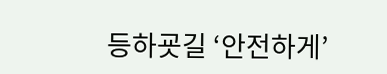등하굣길 ‘안전하게’